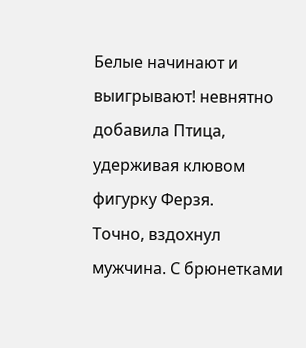Белые начинают и выигрывают! невнятно добавила Птица, удерживая клювом фигурку Ферзя.
Точно, вздохнул мужчина. С брюнетками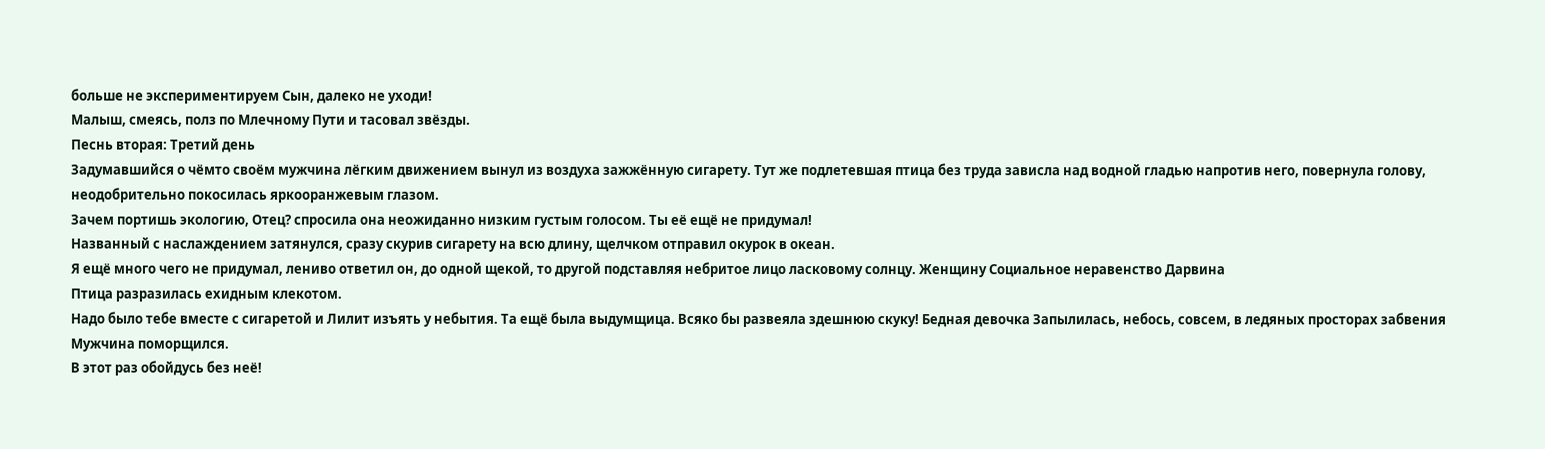больше не экспериментируем Сын, далеко не уходи!
Малыш, смеясь, полз по Млечному Пути и тасовал звёзды.
Песнь вторая: Третий день
Задумавшийся о чёмто своём мужчина лёгким движением вынул из воздуха зажжённую сигарету. Тут же подлетевшая птица без труда зависла над водной гладью напротив него, повернула голову, неодобрительно покосилась яркооранжевым глазом.
Зачем портишь экологию, Отец? спросила она неожиданно низким густым голосом. Ты её ещё не придумал!
Названный с наслаждением затянулся, сразу скурив сигарету на всю длину, щелчком отправил окурок в океан.
Я ещё много чего не придумал, лениво ответил он, до одной щекой, то другой подставляя небритое лицо ласковому солнцу. Женщину Социальное неравенство Дарвина
Птица разразилась ехидным клекотом.
Надо было тебе вместе с сигаретой и Лилит изъять у небытия. Та ещё была выдумщица. Всяко бы развеяла здешнюю скуку! Бедная девочка Запылилась, небось, совсем, в ледяных просторах забвения
Мужчина поморщился.
В этот раз обойдусь без неё!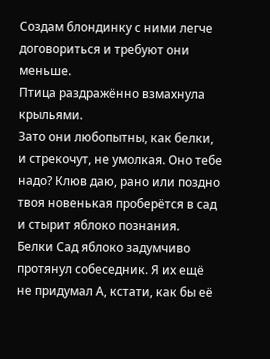Создам блондинку с ними легче договориться и требуют они меньше.
Птица раздражённо взмахнула крыльями.
Зато они любопытны, как белки, и стрекочут, не умолкая. Оно тебе надо? Клюв даю, рано или поздно твоя новенькая проберётся в сад и стырит яблоко познания.
Белки Сад яблоко задумчиво протянул собеседник. Я их ещё не придумал А, кстати, как бы её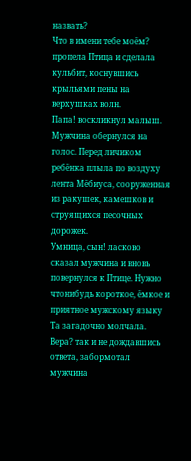назвать?
Что в имени тебе моём? пропела Птица и сделала кульбит, коснувшись крыльями пены на верхушках волн.
Папа! воскликнул малыш.
Мужчина обернулся на голос. Перед личиком ребёнка плыла по воздуху лента Мёбиуса, сооруженная из ракушек, камешков и струящихся песочных дорожек.
Умница, сын! ласково сказал мужчина и вновь повернулся к Птице. Нужно чтонибудь короткое, ёмкое и приятное мужскому языку
Та загадочно молчала.
Вера? так и не дождавшись ответа, забормотал мужчина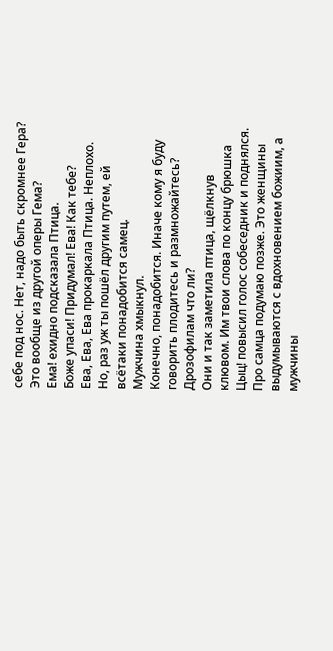себе под нос. Нет, надо быть скромнее Гера? Это вообще из другой оперы Гема?
Ема! ехидно подсказала Птица.
Боже упаси! Придумал! Ева! Как тебе?
Ева, Ева, Ева прокаркала Птица. Неплохо. Но, раз уж ты пошёл другим путем, ей всётаки понадобится самец.
Мужчина хмыкнул.
Конечно, понадобится. Иначе кому я буду говорить плодитесь и размножайтесь? Дрозофилам что ли?
Они и так заметила птица, щёлкнув клювом. Им твои слова по концу брюшка
Цыц! повысил голос собеседник и поднялся. Про самца подумаю позже. Это женщины выдумываются с вдохновением божиим, а мужчины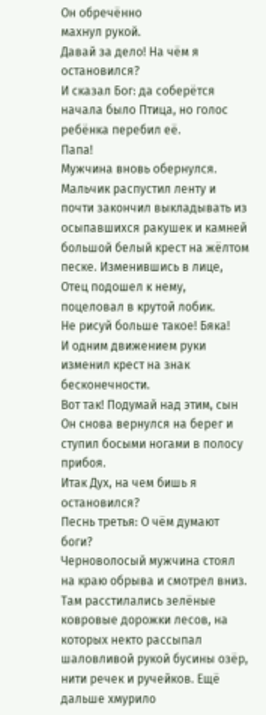Он обречённо
махнул рукой.
Давай за дело! На чём я остановился?
И сказал Бог: да соберётся начала было Птица, но голос ребёнка перебил её.
Папа!
Мужчина вновь обернулся. Мальчик распустил ленту и почти закончил выкладывать из осыпавшихся ракушек и камней большой белый крест на жёлтом песке. Изменившись в лице, Отец подошел к нему, поцеловал в крутой лобик.
Не рисуй больше такое! Бяка!
И одним движением руки изменил крест на знак бесконечности.
Вот так! Подумай над этим, сын
Он снова вернулся на берег и ступил босыми ногами в полосу прибоя.
Итак Дух, на чем бишь я остановился?
Песнь третья: О чём думают боги?
Черноволосый мужчина стоял на краю обрыва и смотрел вниз. Там расстилались зелёные ковровые дорожки лесов, на которых некто рассыпал шаловливой рукой бусины озёр, нити речек и ручейков. Ещё дальше хмурило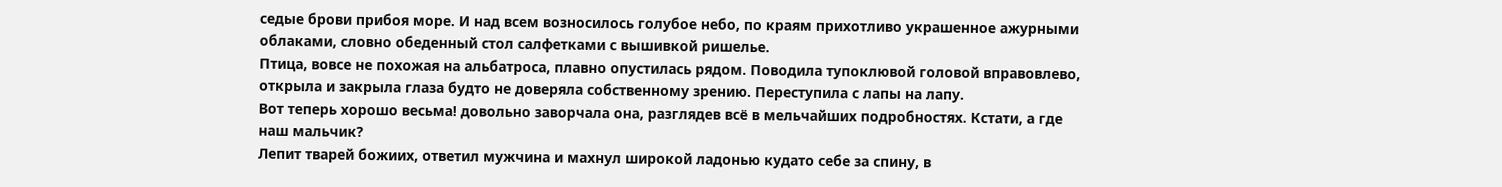седые брови прибоя море. И над всем возносилось голубое небо, по краям прихотливо украшенное ажурными облаками, словно обеденный стол салфетками с вышивкой ришелье.
Птица, вовсе не похожая на альбатроса, плавно опустилась рядом. Поводила тупоклювой головой вправовлево, открыла и закрыла глаза будто не доверяла собственному зрению. Переступила с лапы на лапу.
Вот теперь хорошо весьма! довольно заворчала она, разглядев всё в мельчайших подробностях. Кстати, а где наш мальчик?
Лепит тварей божиих, ответил мужчина и махнул широкой ладонью кудато себе за спину, в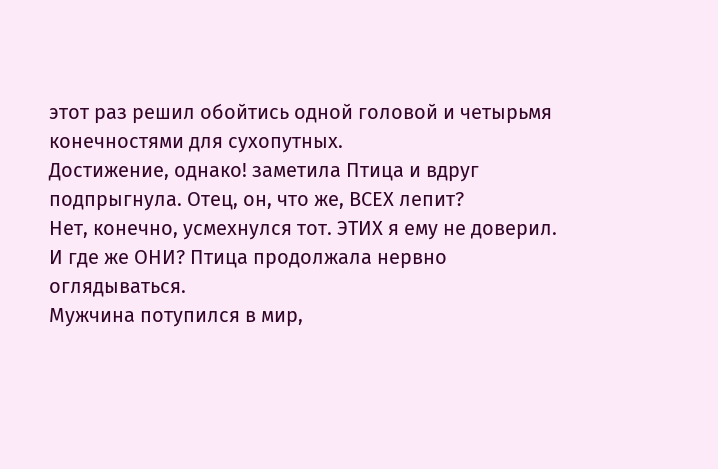этот раз решил обойтись одной головой и четырьмя конечностями для сухопутных.
Достижение, однако! заметила Птица и вдруг подпрыгнула. Отец, он, что же, ВСЕХ лепит?
Нет, конечно, усмехнулся тот. ЭТИХ я ему не доверил.
И где же ОНИ? Птица продолжала нервно оглядываться.
Мужчина потупился в мир,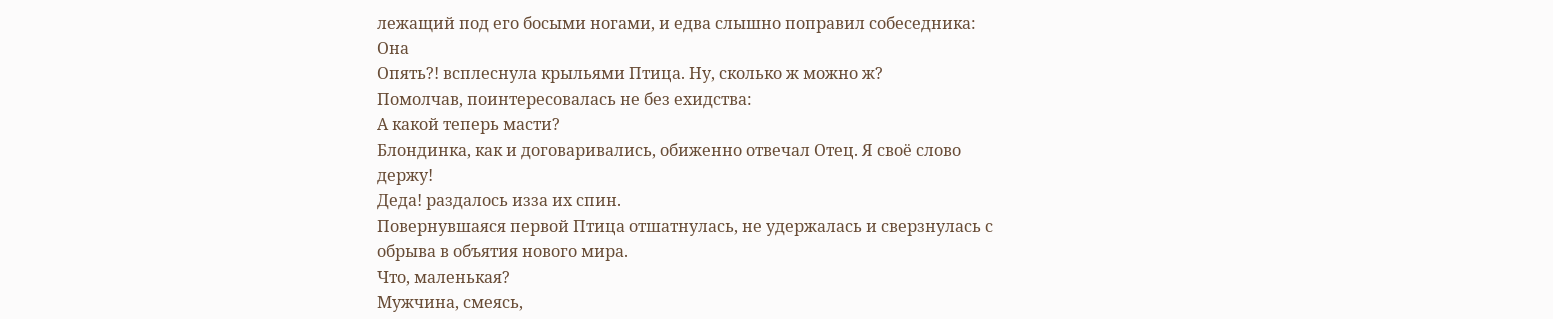лежащий под его босыми ногами, и едва слышно поправил собеседника:
Она
Опять?! всплеснула крыльями Птица. Ну, сколько ж можно ж?
Помолчав, поинтересовалась не без ехидства:
А какой теперь масти?
Блондинка, как и договаривались, обиженно отвечал Отец. Я своё слово держу!
Деда! раздалось изза их спин.
Повернувшаяся первой Птица отшатнулась, не удержалась и сверзнулась с обрыва в объятия нового мира.
Что, маленькая?
Мужчина, смеясь,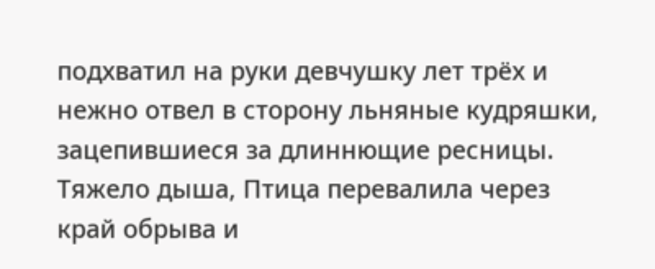подхватил на руки девчушку лет трёх и нежно отвел в сторону льняные кудряшки, зацепившиеся за длиннющие ресницы.
Тяжело дыша, Птица перевалила через край обрыва и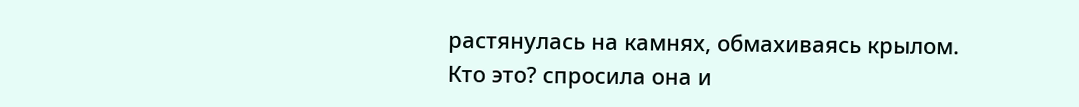растянулась на камнях, обмахиваясь крылом.
Кто это? спросила она и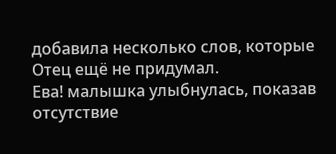добавила несколько слов, которые Отец ещё не придумал.
Ева! малышка улыбнулась, показав отсутствие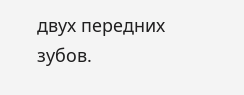двух передних зубов.